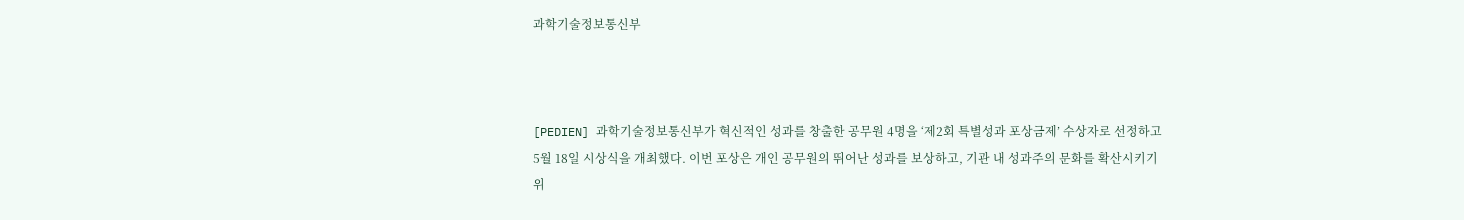과학기술정보통신부



[PEDIEN] 과학기술정보통신부가 혁신적인 성과를 창출한 공무원 4명을 ‘제2회 특별성과 포상금제’ 수상자로 선정하고 5월 18일 시상식을 개최했다. 이번 포상은 개인 공무원의 뛰어난 성과를 보상하고, 기관 내 성과주의 문화를 확산시키기 위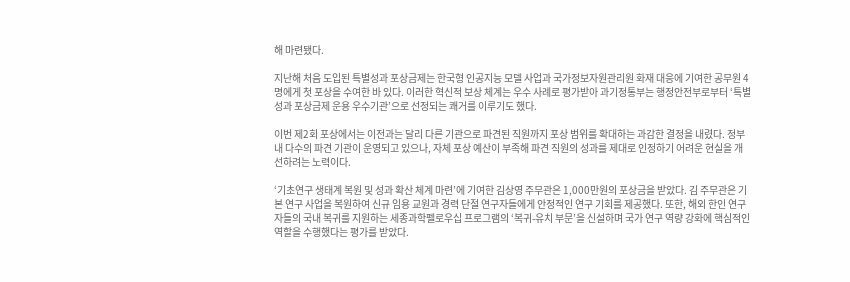해 마련됐다.

지난해 처음 도입된 특별성과 포상금제는 한국형 인공지능 모델 사업과 국가정보자원관리원 화재 대응에 기여한 공무원 4명에게 첫 포상을 수여한 바 있다. 이러한 혁신적 보상 체계는 우수 사례로 평가받아 과기정통부는 행정안전부로부터 ‘특별성과 포상금제 운용 우수기관’으로 선정되는 쾌거를 이루기도 했다.

이번 제2회 포상에서는 이전과는 달리 다른 기관으로 파견된 직원까지 포상 범위를 확대하는 과감한 결정을 내렸다. 정부 내 다수의 파견 기관이 운영되고 있으나, 자체 포상 예산이 부족해 파견 직원의 성과를 제대로 인정하기 어려운 현실을 개선하려는 노력이다.

‘기초연구 생태계 복원 및 성과 확산 체계 마련’에 기여한 김상영 주무관은 1,000만원의 포상금을 받았다. 김 주무관은 기본 연구 사업을 복원하여 신규 임용 교원과 경력 단절 연구자들에게 안정적인 연구 기회를 제공했다. 또한, 해외 한인 연구자들의 국내 복귀를 지원하는 세종과학펠로우십 프로그램의 ‘복귀-유치 부문’을 신설하며 국가 연구 역량 강화에 핵심적인 역할을 수행했다는 평가를 받았다.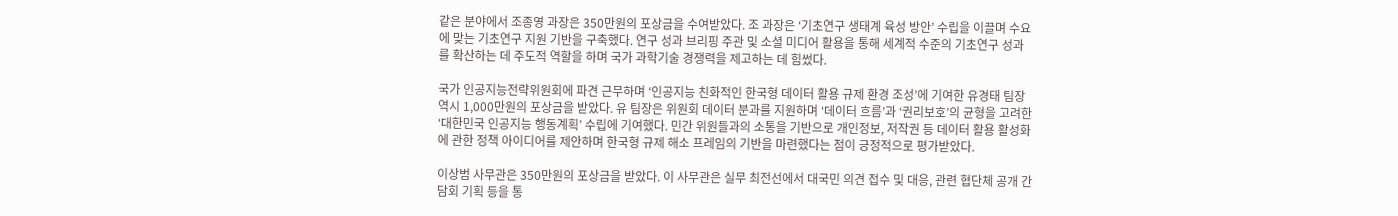같은 분야에서 조종영 과장은 350만원의 포상금을 수여받았다. 조 과장은 ‘기초연구 생태계 육성 방안’ 수립을 이끌며 수요에 맞는 기초연구 지원 기반을 구축했다. 연구 성과 브리핑 주관 및 소셜 미디어 활용을 통해 세계적 수준의 기초연구 성과를 확산하는 데 주도적 역할을 하며 국가 과학기술 경쟁력을 제고하는 데 힘썼다.

국가 인공지능전략위원회에 파견 근무하며 ‘인공지능 친화적인 한국형 데이터 활용 규제 환경 조성’에 기여한 유경태 팀장 역시 1,000만원의 포상금을 받았다. 유 팀장은 위원회 데이터 분과를 지원하며 ‘데이터 흐름’과 ‘권리보호’의 균형을 고려한 ‘대한민국 인공지능 행동계획’ 수립에 기여했다. 민간 위원들과의 소통을 기반으로 개인정보, 저작권 등 데이터 활용 활성화에 관한 정책 아이디어를 제안하며 한국형 규제 해소 프레임의 기반을 마련했다는 점이 긍정적으로 평가받았다.

이상범 사무관은 350만원의 포상금을 받았다. 이 사무관은 실무 최전선에서 대국민 의견 접수 및 대응, 관련 협단체 공개 간담회 기획 등을 통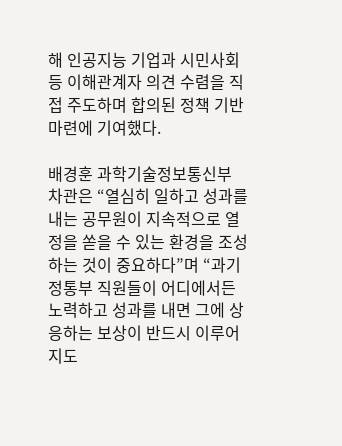해 인공지능 기업과 시민사회 등 이해관계자 의견 수렴을 직접 주도하며 합의된 정책 기반 마련에 기여했다.

배경훈 과학기술정보통신부 차관은 “열심히 일하고 성과를 내는 공무원이 지속적으로 열정을 쏟을 수 있는 환경을 조성하는 것이 중요하다”며 “과기정통부 직원들이 어디에서든 노력하고 성과를 내면 그에 상응하는 보상이 반드시 이루어지도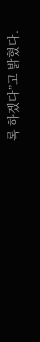록 하겠다”고 밝혔다.